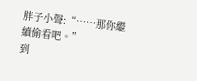胖子小聲:“……那你繼續偷看吧。”
到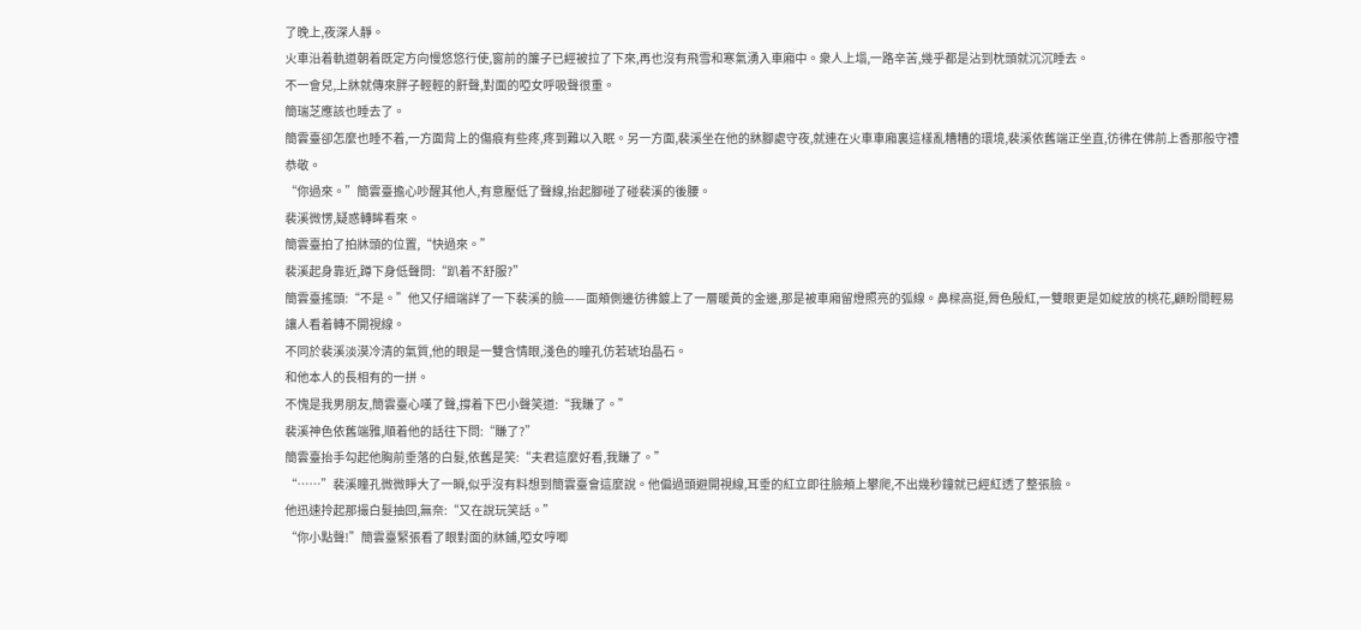了晚上,夜深人靜。
火車沿着軌道朝着既定方向慢悠悠行使,窗前的簾子已經被拉了下來,再也沒有飛雪和寒氣湧入車廂中。衆人上塌,一路辛苦,幾乎都是沾到枕頭就沉沉睡去。
不一會兒,上牀就傳來胖子輕輕的鼾聲,對面的啞女呼吸聲很重。
簡瑞芝應該也睡去了。
簡雲臺卻怎麼也睡不着,一方面背上的傷痕有些疼,疼到難以入眠。另一方面,裴溪坐在他的牀腳處守夜,就連在火車車廂裏這樣亂糟糟的環境,裴溪依舊端正坐直,彷彿在佛前上香那般守禮恭敬。
“你過來。”簡雲臺擔心吵醒其他人,有意壓低了聲線,抬起腳碰了碰裴溪的後腰。
裴溪微愣,疑惑轉眸看來。
簡雲臺拍了拍牀頭的位置,“快過來。”
裴溪起身靠近,蹲下身低聲問:“趴着不舒服?”
簡雲臺搖頭:“不是。”他又仔細端詳了一下裴溪的臉——面頰側邊彷彿鍍上了一層暖黃的金邊,那是被車廂留燈照亮的弧線。鼻樑高挺,脣色殷紅,一雙眼更是如綻放的桃花,顧盼間輕易讓人看着轉不開視線。
不同於裴溪淡漠冷清的氣質,他的眼是一雙含情眼,淺色的瞳孔仿若琥珀晶石。
和他本人的長相有的一拼。
不愧是我男朋友,簡雲臺心嘆了聲,撐着下巴小聲笑道:“我賺了。”
裴溪神色依舊端雅,順着他的話往下問:“賺了?”
簡雲臺抬手勾起他胸前垂落的白髮,依舊是笑:“夫君這麼好看,我賺了。”
“……”裴溪瞳孔微微睜大了一瞬,似乎沒有料想到簡雲臺會這麼說。他偏過頭避開視線,耳垂的紅立即往臉頰上攀爬,不出幾秒鐘就已經紅透了整張臉。
他迅速拎起那撮白髮抽回,無奈:“又在說玩笑話。”
“你小點聲!”簡雲臺緊張看了眼對面的牀鋪,啞女哼唧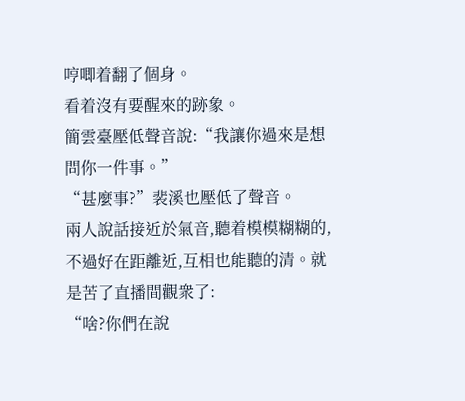哼唧着翻了個身。
看着沒有要醒來的跡象。
簡雲臺壓低聲音說:“我讓你過來是想問你一件事。”
“甚麼事?”裴溪也壓低了聲音。
兩人說話接近於氣音,聽着模模糊糊的,不過好在距離近,互相也能聽的清。就是苦了直播間觀衆了:
“啥?你們在說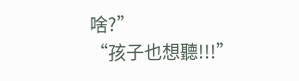啥?”
“孩子也想聽!!!”